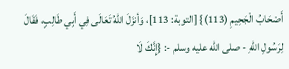أَصْحَابُ الْجَحِيمِ (113)} [التوبة: 113]، وَأنزَلَ اللهُ تَعَالَى فِي أَبِي طَالِبٍ، فَقَالَ لِرَسُولِ اللهِ - صلى الله عليه وسلم -: {إِنَّكَ لَا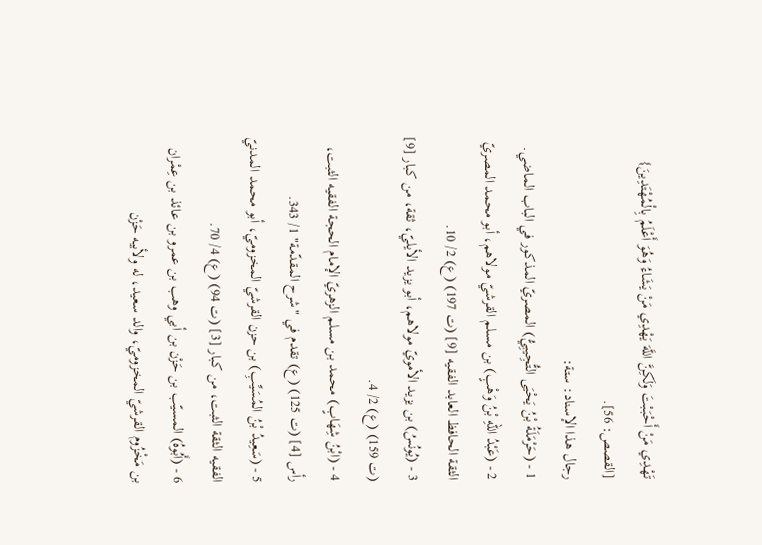تَهْدِي مَنْ أَحْبَبْتَ وَلَكِنَّ اللَّهَ يَهْدِي مَنْ يَشَاءُ وَهُوَ أَعْلَمُ بِالْمُهْتَدِينَ} [القصص: 56].
رجال هذا الإسناد: ستة:
1 - (حَرْمَلَةُ بْنُ يَحْيَى التُّجِيبِيُّ) المصريّ المذكور في الباب الماضي.
2 - (عَبْدُ اللهِ بْنُ وَهْبٍ) بن مسلم القرشيّ مولاهم، أبو محمد المصريّ الثقة الحافظ العابد الفقيه [9] (ت 197) (ع) 2/ 10.
3 - (يُونُسُ) بن يزيد الأمويّ مولاهم، أبو يزيد الأيليّ، ثقة، من كبار [9] (ت 159) (ع) 2/ 4.
4 - (ابْنُ شِهَابٍ) محمد بن مسلم الزهريّ الإمام الحجة الفقيه الثبت، رأس [4] (ت 125) (ع) تقدم في "شرح المقدّمة" 1/ 343.
5 - (سَعِيدُ بْنُ المُسَيِّبِ) بن حزن القرشيّ المخزوميّ، أبو محمد المدنيّ الفقيه الثقة الثبت، من كبار [3] (ت 94) (ع) 4/ 70.
6 - (أَبُوهُ) المسيّب بن حَزْن بن أبي وهب بن عمرو بن عائذ بن عِمْران بن مَخْزُوم القرشيّ المخزوميّ، والد سعيد، له ولأبيه حَزْن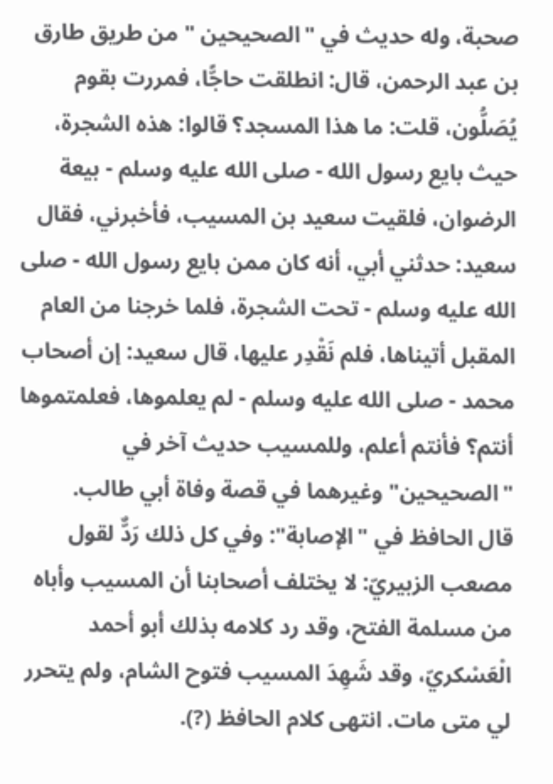صحبة، وله حديث في "الصحيحين " من طريق طارق بن عبد الرحمن، قال: انطلقت حاجًّا، فمررت بقوم يُصَلُّون، قلت: ما هذا المسجد؟ قالوا: هذه الشجرة، حيث بايع رسول الله - صلى الله عليه وسلم - بيعة الرضوان، فلقيت سعيد بن المسيب، فأخبرني، فقال سعيد: حدثني أبي، أنه كان ممن بايع رسول الله - صلى الله عليه وسلم - تحت الشجرة، فلما خرجنا من العام المقبل أتيناها، فلم نَقْدِر عليها، قال سعيد: إن أصحاب محمد - صلى الله عليه وسلم - لم يعلموها، فعلمتموها أنتم؟ فأنتم أعلم، وللمسيب حديث آخر في "الصحيحين" وغيرهما في قصة وفاة أبي طالب.
قال الحافظ في "الإصابة": وفي كل ذلك رَدٌّ لقول مصعب الزبيريّ: لا يختلف أصحابنا أن المسيب وأباه من مسلمة الفتح، وقد رد كلامه بذلك أبو أحمد الْعَسْكريّ، وقد شَهِدَ المسيب فتوح الشام، ولم يتحرر لي متى مات. انتهى كلام الحافظ (?).